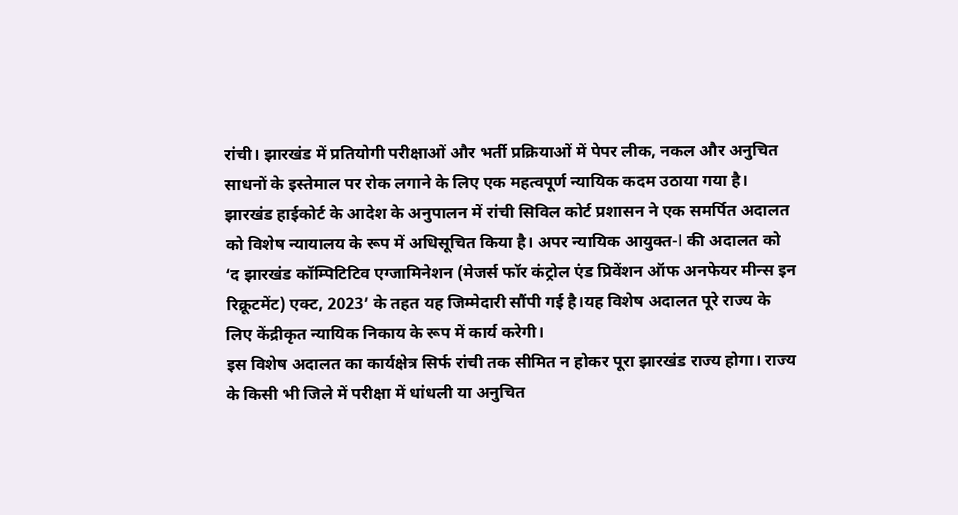रांची। झारखंड में प्रतियोगी परीक्षाओं और भर्ती प्रक्रियाओं में पेपर लीक, नकल और अनुचित साधनों के इस्तेमाल पर रोक लगाने के लिए एक महत्वपूर्ण न्यायिक कदम उठाया गया है। झारखंड हाईकोर्ट के आदेश के अनुपालन में रांची सिविल कोर्ट प्रशासन ने एक समर्पित अदालत को विशेष न्यायालय के रूप में अधिसूचित किया है। अपर न्यायिक आयुक्त-I की अदालत को ‘द झारखंड कॉम्पिटिटिव एग्जामिनेशन (मेजर्स फॉर कंट्रोल एंड प्रिवेंशन ऑफ अनफेयर मीन्स इन रिक्रूटमेंट) एक्ट, 2023’ के तहत यह जिम्मेदारी सौंपी गई है।यह विशेष अदालत पूरे राज्य के लिए केंद्रीकृत न्यायिक निकाय के रूप में कार्य करेगी।
इस विशेष अदालत का कार्यक्षेत्र सिर्फ रांची तक सीमित न होकर पूरा झारखंड राज्य होगा। राज्य के किसी भी जिले में परीक्षा में धांधली या अनुचित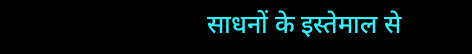साधनों के इस्तेमाल से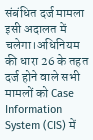संबंधित दर्ज मामला इसी अदालत में चलेगा।अधिनियम की धारा 26 के तहत दर्ज होने वाले सभी मामलों को Case Information System (CIS) में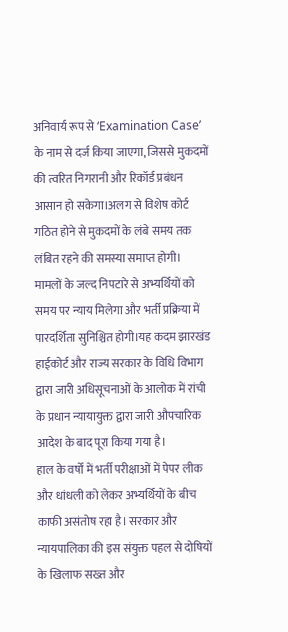अनिवार्य रूप से ‘Examination Case’ के नाम से दर्ज किया जाएगा, जिससे मुकदमों की त्वरित निगरानी और रिकॉर्ड प्रबंधन आसान हो सकेगा।अलग से विशेष कोर्ट गठित होने से मुकदमों के लंबे समय तक लंबित रहने की समस्या समाप्त होगी। मामलों के जल्द निपटारे से अभ्यर्थियों को समय पर न्याय मिलेगा और भर्ती प्रक्रिया में पारदर्शिता सुनिश्चित होगी।यह कदम झारखंड हाईकोर्ट और राज्य सरकार के विधि विभाग द्वारा जारी अधिसूचनाओं के आलोक में रांची के प्रधान न्यायायुक्त द्वारा जारी औपचारिक आदेश के बाद पूरा किया गया है।
हाल के वर्षों में भर्ती परीक्षाओं में पेपर लीक और धांधली को लेकर अभ्यर्थियों के बीच काफी असंतोष रहा है। सरकार और न्यायपालिका की इस संयुक्त पहल से दोषियों के खिलाफ सख्त और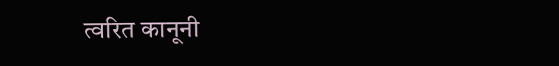त्वरित कानूनी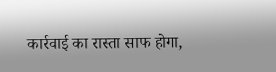कार्रवाई का रास्ता साफ होगा,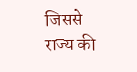जिससे राज्य की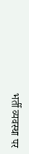भर्ती व्यवस्था पर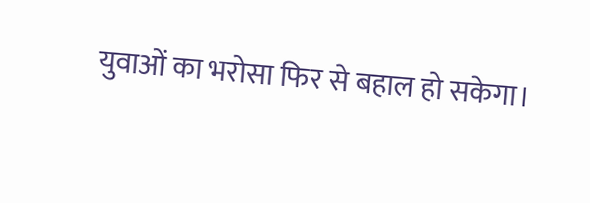युवाओं का भरोसा फिर से बहाल हो सकेगा।